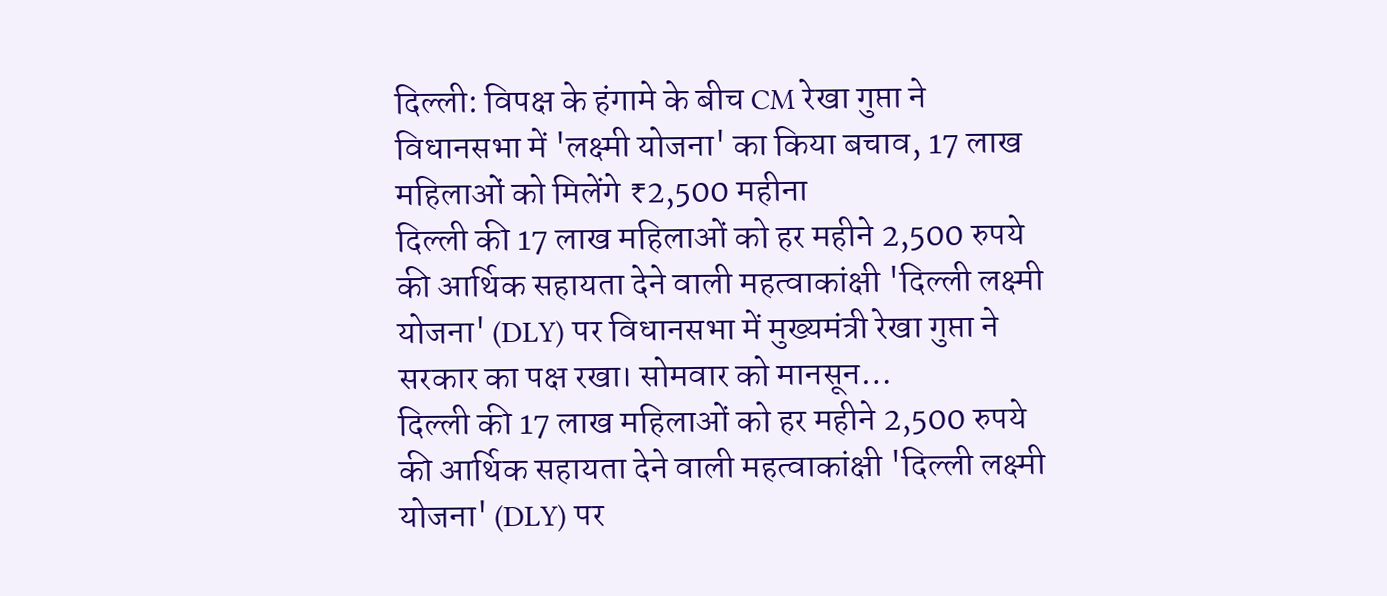दिल्ली: विपक्ष के हंगामे के बीच CM रेखा गुप्ता ने विधानसभा में 'लक्ष्मी योजना' का किया बचाव, 17 लाख महिलाओं को मिलेंगे ₹2,500 महीना
दिल्ली की 17 लाख महिलाओं को हर महीने 2,500 रुपये की आर्थिक सहायता देने वाली महत्वाकांक्षी 'दिल्ली लक्ष्मी योजना' (DLY) पर विधानसभा में मुख्यमंत्री रेखा गुप्ता ने सरकार का पक्ष रखा। सोमवार को मानसून…
दिल्ली की 17 लाख महिलाओं को हर महीने 2,500 रुपये की आर्थिक सहायता देने वाली महत्वाकांक्षी 'दिल्ली लक्ष्मी योजना' (DLY) पर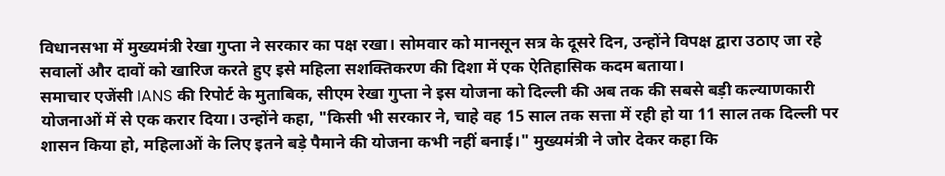विधानसभा में मुख्यमंत्री रेखा गुप्ता ने सरकार का पक्ष रखा। सोमवार को मानसून सत्र के दूसरे दिन, उन्होंने विपक्ष द्वारा उठाए जा रहे सवालों और दावों को खारिज करते हुए इसे महिला सशक्तिकरण की दिशा में एक ऐतिहासिक कदम बताया।
समाचार एजेंसी IANS की रिपोर्ट के मुताबिक, सीएम रेखा गुप्ता ने इस योजना को दिल्ली की अब तक की सबसे बड़ी कल्याणकारी योजनाओं में से एक करार दिया। उन्होंने कहा, "किसी भी सरकार ने, चाहे वह 15 साल तक सत्ता में रही हो या 11 साल तक दिल्ली पर शासन किया हो, महिलाओं के लिए इतने बड़े पैमाने की योजना कभी नहीं बनाई।" मुख्यमंत्री ने जोर देकर कहा कि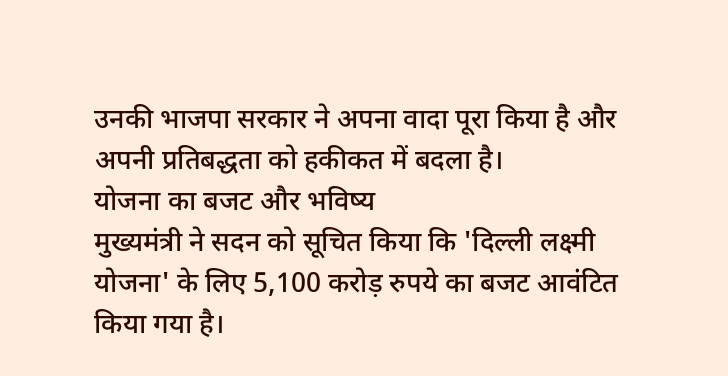उनकी भाजपा सरकार ने अपना वादा पूरा किया है और अपनी प्रतिबद्धता को हकीकत में बदला है।
योजना का बजट और भविष्य
मुख्यमंत्री ने सदन को सूचित किया कि 'दिल्ली लक्ष्मी योजना' के लिए 5,100 करोड़ रुपये का बजट आवंटित किया गया है।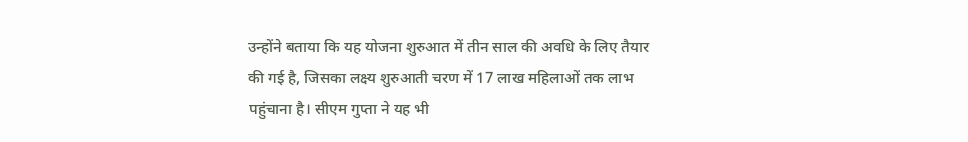उन्होंने बताया कि यह योजना शुरुआत में तीन साल की अवधि के लिए तैयार की गई है, जिसका लक्ष्य शुरुआती चरण में 17 लाख महिलाओं तक लाभ पहुंचाना है। सीएम गुप्ता ने यह भी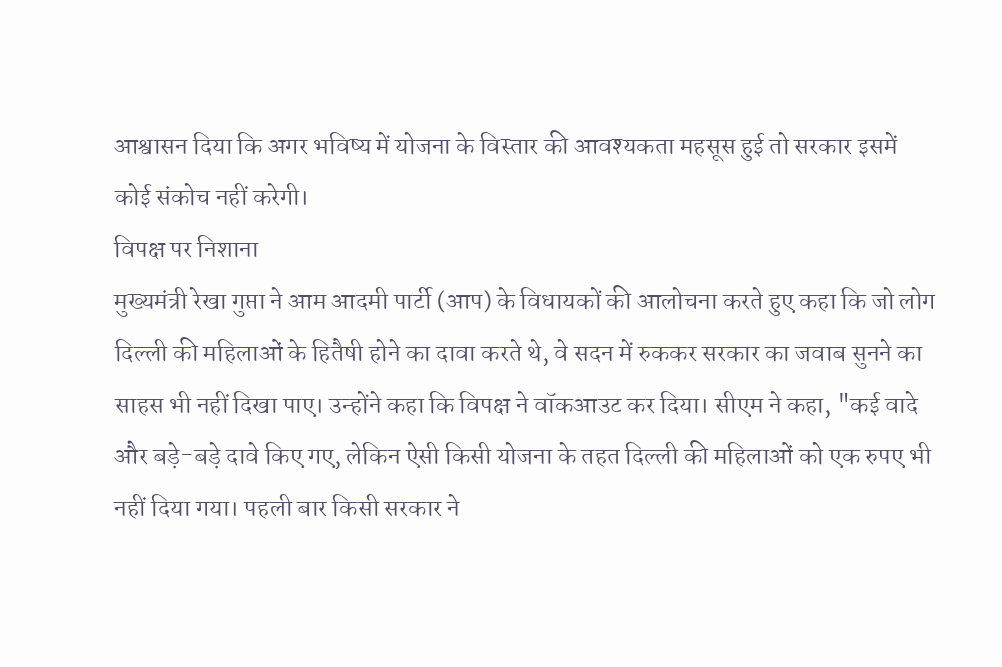आश्वासन दिया कि अगर भविष्य में योजना के विस्तार की आवश्यकता महसूस हुई तो सरकार इसमें कोई संकोच नहीं करेगी।
विपक्ष पर निशाना
मुख्यमंत्री रेखा गुप्ता ने आम आदमी पार्टी (आप) के विधायकों की आलोचना करते हुए कहा कि जो लोग दिल्ली की महिलाओं के हितैषी होने का दावा करते थे, वे सदन में रुककर सरकार का जवाब सुनने का साहस भी नहीं दिखा पाए। उन्होंने कहा कि विपक्ष ने वॉकआउट कर दिया। सीएम ने कहा, "कई वादे और बड़े-बड़े दावे किए गए, लेकिन ऐसी किसी योजना के तहत दिल्ली की महिलाओं को एक रुपए भी नहीं दिया गया। पहली बार किसी सरकार ने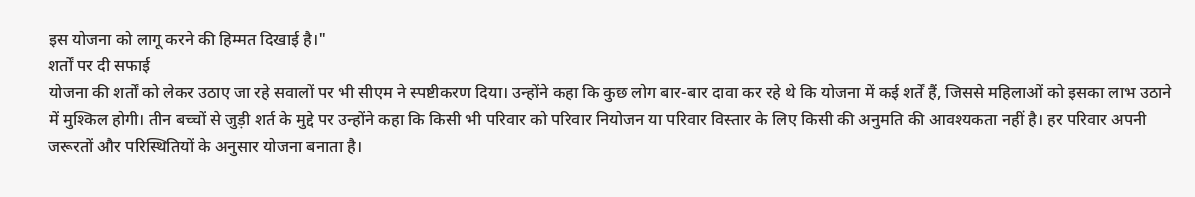इस योजना को लागू करने की हिम्मत दिखाई है।"
शर्तों पर दी सफाई
योजना की शर्तों को लेकर उठाए जा रहे सवालों पर भी सीएम ने स्पष्टीकरण दिया। उन्होंने कहा कि कुछ लोग बार-बार दावा कर रहे थे कि योजना में कई शर्तें हैं, जिससे महिलाओं को इसका लाभ उठाने में मुश्किल होगी। तीन बच्चों से जुड़ी शर्त के मुद्दे पर उन्होंने कहा कि किसी भी परिवार को परिवार नियोजन या परिवार विस्तार के लिए किसी की अनुमति की आवश्यकता नहीं है। हर परिवार अपनी जरूरतों और परिस्थितियों के अनुसार योजना बनाता है।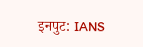इनपुट: IANS